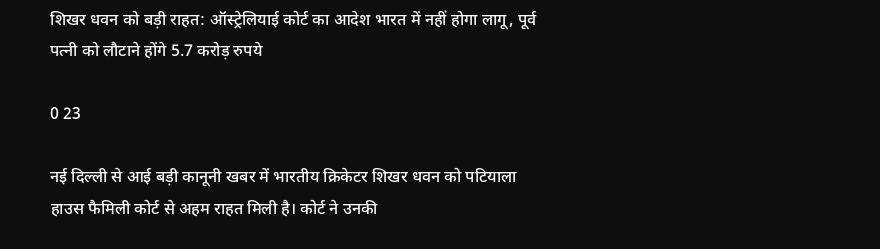शिखर धवन को बड़ी राहत: ऑस्ट्रेलियाई कोर्ट का आदेश भारत में नहीं होगा लागू, पूर्व पत्नी को लौटाने होंगे 5.7 करोड़ रुपये

0 23

नई दिल्ली से आई बड़ी कानूनी खबर में भारतीय क्रिकेटर शिखर धवन को पटियाला हाउस फैमिली कोर्ट से अहम राहत मिली है। कोर्ट ने उनकी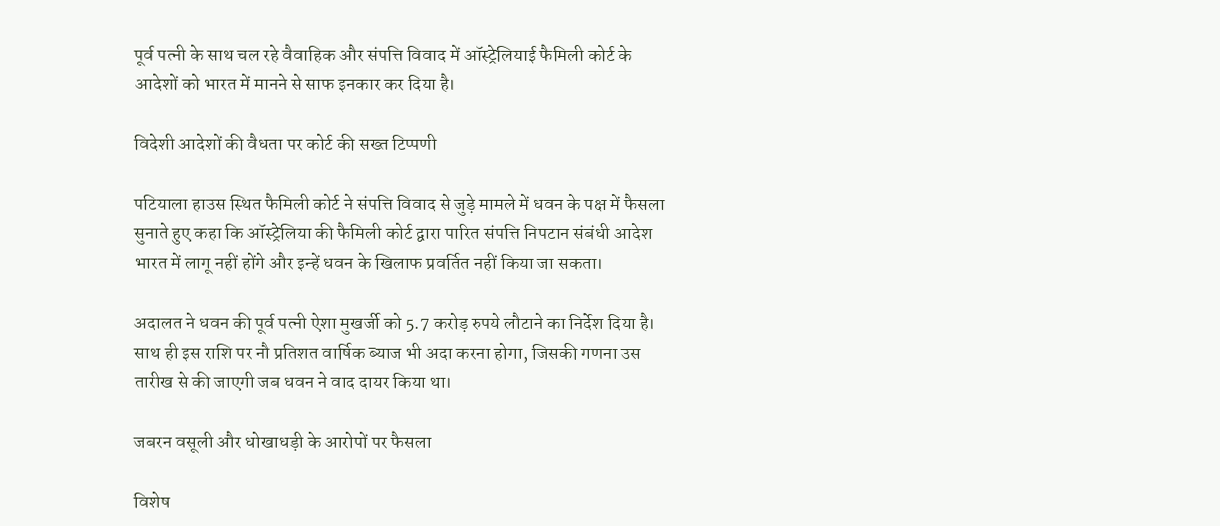पूर्व पत्नी के साथ चल रहे वैवाहिक और संपत्ति विवाद में ऑस्ट्रेलियाई फैमिली कोर्ट के आदेशों को भारत में मानने से साफ इनकार कर दिया है।

विदेशी आदेशों की वैधता पर कोर्ट की सख्त टिप्पणी

पटियाला हाउस स्थित फैमिली कोर्ट ने संपत्ति विवाद से जुड़े मामले में धवन के पक्ष में फैसला सुनाते हुए कहा कि ऑस्ट्रेलिया की फैमिली कोर्ट द्वारा पारित संपत्ति निपटान संबंधी आदेश भारत में लागू नहीं होंगे और इन्हें धवन के खिलाफ प्रवर्तित नहीं किया जा सकता।

अदालत ने धवन की पूर्व पत्नी ऐशा मुखर्जी को 5.7 करोड़ रुपये लौटाने का निर्देश दिया है। साथ ही इस राशि पर नौ प्रतिशत वार्षिक ब्याज भी अदा करना होगा, जिसकी गणना उस तारीख से की जाएगी जब धवन ने वाद दायर किया था।

जबरन वसूली और धोखाधड़ी के आरोपों पर फैसला

विशेष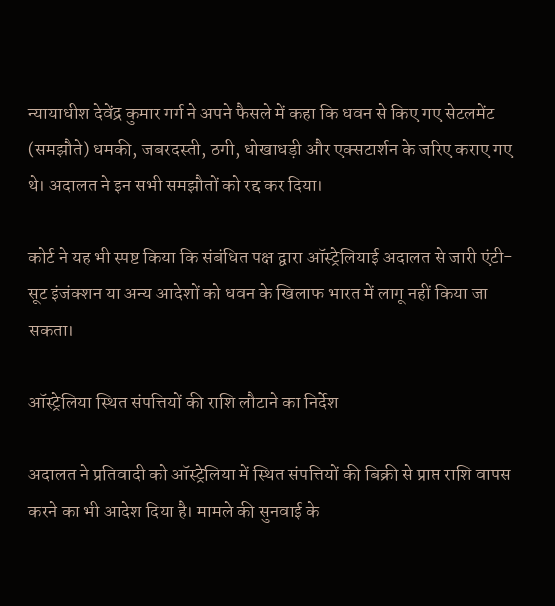न्यायाधीश देवेंद्र कुमार गर्ग ने अपने फैसले में कहा कि धवन से किए गए सेटलमेंट (समझौते) धमकी, जबरदस्ती, ठगी, धोखाधड़ी और एक्सटार्शन के जरिए कराए गए थे। अदालत ने इन सभी समझौतों को रद्द कर दिया।

कोर्ट ने यह भी स्पष्ट किया कि संबंधित पक्ष द्वारा ऑस्ट्रेलियाई अदालत से जारी एंटी-सूट इंजंक्शन या अन्य आदेशों को धवन के खिलाफ भारत में लागू नहीं किया जा सकता।

ऑस्ट्रेलिया स्थित संपत्तियों की राशि लौटाने का निर्देश

अदालत ने प्रतिवादी को ऑस्ट्रेलिया में स्थित संपत्तियों की बिक्री से प्राप्त राशि वापस करने का भी आदेश दिया है। मामले की सुनवाई के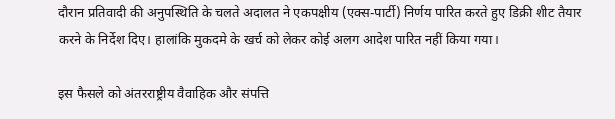दौरान प्रतिवादी की अनुपस्थिति के चलते अदालत ने एकपक्षीय (एक्स-पार्टी) निर्णय पारित करते हुए डिक्री शीट तैयार करने के निर्देश दिए। हालांकि मुकदमे के खर्च को लेकर कोई अलग आदेश पारित नहीं किया गया।

इस फैसले को अंतरराष्ट्रीय वैवाहिक और संपत्ति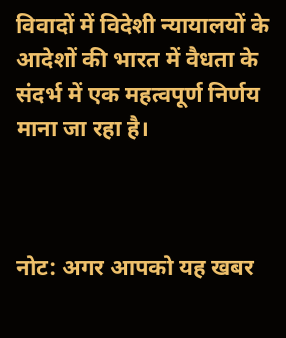विवादों में विदेशी न्यायालयों के आदेशों की भारत में वैधता के संदर्भ में एक महत्वपूर्ण निर्णय माना जा रहा है।



नोट: अगर आपको यह खबर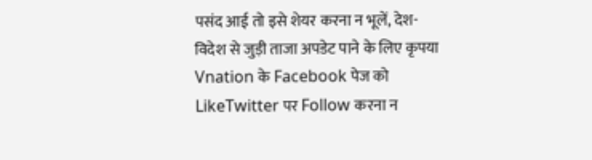पसंद आई तो इसे शेयर करना न भूलें, देश-विदेश से जुड़ी ताजा अपडेट पाने के लिए कृपया Vnation के Facebook पेज को LikeTwitter पर Follow करना न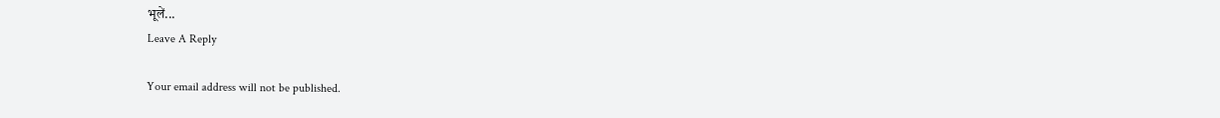भूलें...
Leave A Reply

Your email address will not be published.